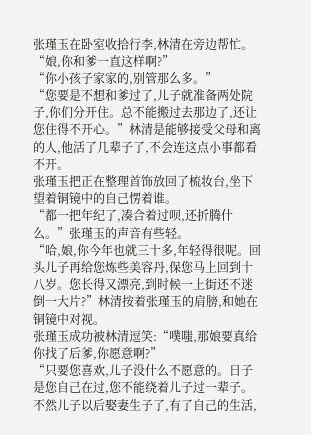张瑾玉在卧室收拾行李,林清在旁边帮忙。
“娘,你和爹一直这样啊?”
“你小孩子家家的,别管那么多。”
“您要是不想和爹过了,儿子就准备两处院子,你们分开住。总不能搬过去那边了,还让您住得不开心。”林清是能够接受父母和离的人,他活了几辈子了,不会连这点小事都看不开。
张瑾玉把正在整理首饰放回了梳妆台,坐下望着铜镜中的自己愣着谁。
“都一把年纪了,凑合着过呗,还折腾什么。”张瑾玉的声音有些轻。
“哈,娘,你今年也就三十多,年轻得很呢。回头儿子再给您炼些美容丹,保您马上回到十八岁。您长得又漂亮,到时候一上街还不迷倒一大片?”林清按着张瑾玉的肩膀,和她在铜镜中对视。
张瑾玉成功被林清逗笑:“噗嗤,那娘要真给你找了后爹,你愿意啊?”
“只要您喜欢,儿子没什么不愿意的。日子是您自己在过,您不能绕着儿子过一辈子。不然儿子以后娶妻生子了,有了自己的生活,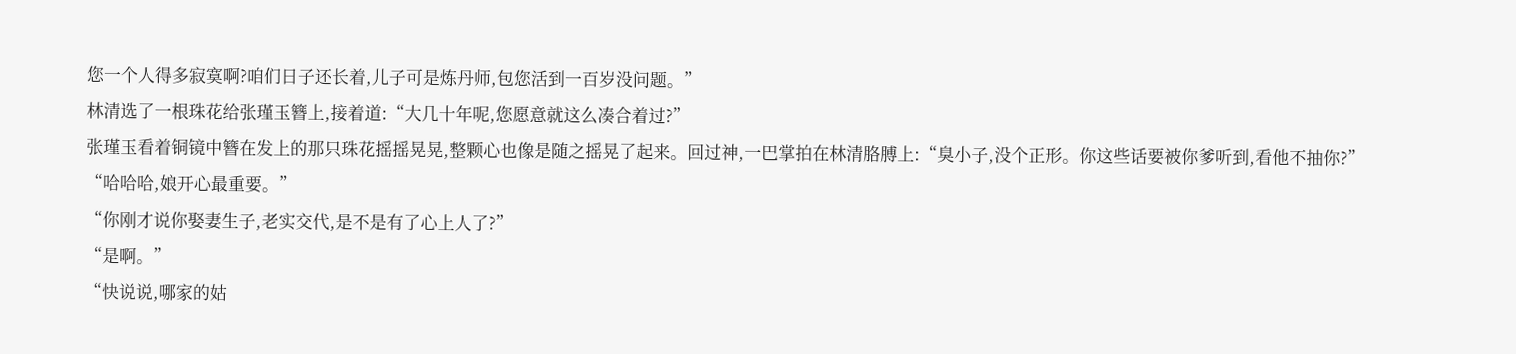您一个人得多寂寞啊?咱们日子还长着,儿子可是炼丹师,包您活到一百岁没问题。”
林清选了一根珠花给张瑾玉簪上,接着道:“大几十年呢,您愿意就这么凑合着过?”
张瑾玉看着铜镜中簪在发上的那只珠花摇摇晃晃,整颗心也像是随之摇晃了起来。回过神,一巴掌拍在林清胳膊上:“臭小子,没个正形。你这些话要被你爹听到,看他不抽你?”
“哈哈哈,娘开心最重要。”
“你刚才说你娶妻生子,老实交代,是不是有了心上人了?”
“是啊。”
“快说说,哪家的姑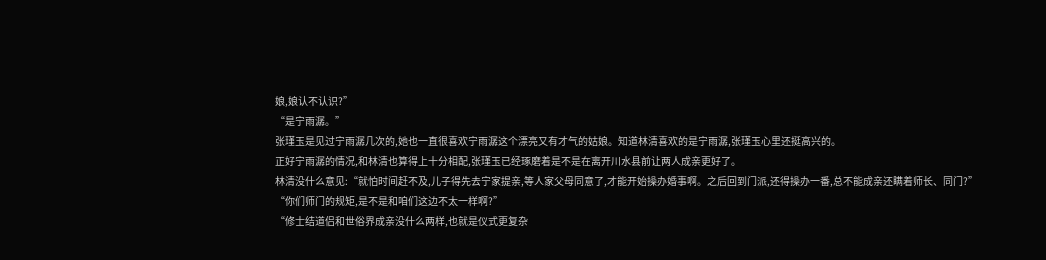娘,娘认不认识?”
“是宁雨潺。”
张瑾玉是见过宁雨潺几次的,她也一直很喜欢宁雨潺这个漂亮又有才气的姑娘。知道林清喜欢的是宁雨潺,张瑾玉心里还挺高兴的。
正好宁雨潺的情况,和林清也算得上十分相配,张瑾玉已经琢磨着是不是在离开川水县前让两人成亲更好了。
林清没什么意见:“就怕时间赶不及,儿子得先去宁家提亲,等人家父母同意了,才能开始操办婚事啊。之后回到门派,还得操办一番,总不能成亲还瞒着师长、同门?”
“你们师门的规矩,是不是和咱们这边不太一样啊?”
“修士结道侣和世俗界成亲没什么两样,也就是仪式更复杂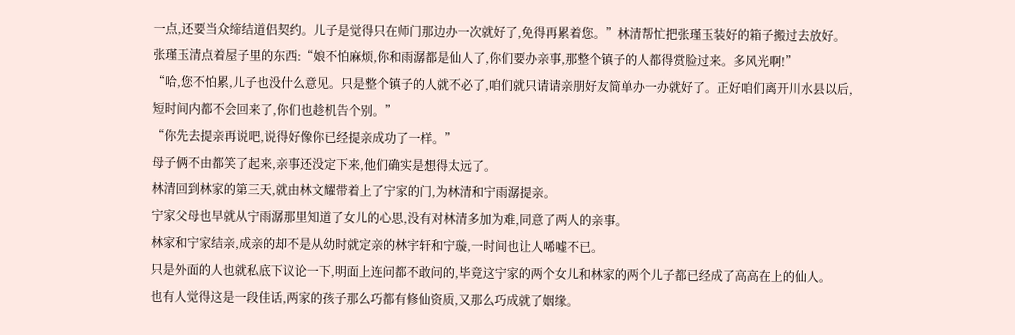一点,还要当众缔结道侣契约。儿子是觉得只在师门那边办一次就好了,免得再累着您。”林清帮忙把张瑾玉装好的箱子搬过去放好。
张瑾玉清点着屋子里的东西:“娘不怕麻烦,你和雨潺都是仙人了,你们要办亲事,那整个镇子的人都得赏脸过来。多风光啊!”
“哈,您不怕累,儿子也没什么意见。只是整个镇子的人就不必了,咱们就只请请亲朋好友简单办一办就好了。正好咱们离开川水县以后,短时间内都不会回来了,你们也趁机告个别。”
“你先去提亲再说吧,说得好像你已经提亲成功了一样。”
母子俩不由都笑了起来,亲事还没定下来,他们确实是想得太远了。
林清回到林家的第三天,就由林文耀带着上了宁家的门,为林清和宁雨潺提亲。
宁家父母也早就从宁雨潺那里知道了女儿的心思,没有对林清多加为难,同意了两人的亲事。
林家和宁家结亲,成亲的却不是从幼时就定亲的林宇轩和宁璇,一时间也让人唏嘘不已。
只是外面的人也就私底下议论一下,明面上连问都不敢问的,毕竟这宁家的两个女儿和林家的两个儿子都已经成了高高在上的仙人。
也有人觉得这是一段佳话,两家的孩子那么巧都有修仙资质,又那么巧成就了姻缘。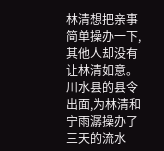林清想把亲事简单操办一下,其他人却没有让林清如意。川水县的县令出面,为林清和宁雨潺操办了三天的流水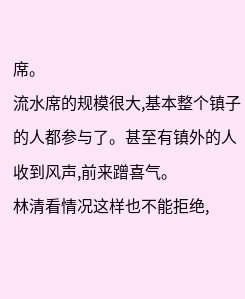席。
流水席的规模很大,基本整个镇子的人都参与了。甚至有镇外的人收到风声,前来蹭喜气。
林清看情况这样也不能拒绝,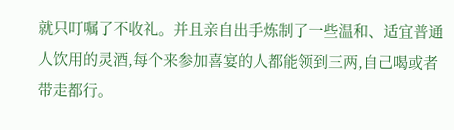就只叮嘱了不收礼。并且亲自出手炼制了一些温和、适宜普通人饮用的灵酒,每个来参加喜宴的人都能领到三两,自己喝或者带走都行。